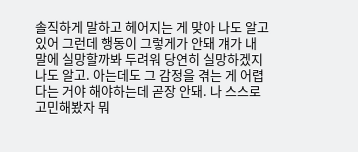솔직하게 말하고 헤어지는 게 맞아 나도 알고 있어 그런데 행동이 그렇게가 안돼 걔가 내 말에 실망할까봐 두려워 당연히 실망하겠지나도 알고. 아는데도 그 감정을 겪는 게 어렵다는 거야 해야하는데 곧장 안돼. 나 스스로 고민해봤자 뭐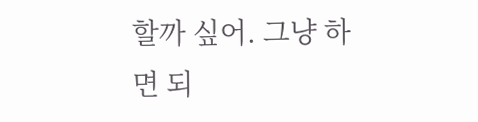할까 싶어. 그냥 하면 되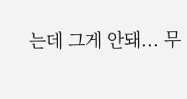는데 그게 안돼... 무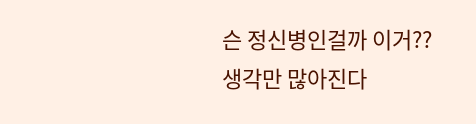슨 정신병인걸까 이거?? 생각만 많아진다